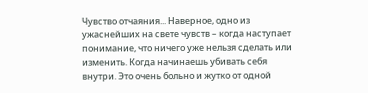Чувство отчаяния... Наверное, одно из ужаснейших на свете чувств – когда наступает понимание, что ничего уже нельзя сделать или изменить. Когда начинаешь убивать себя внутри. Это очень больно и жутко от одной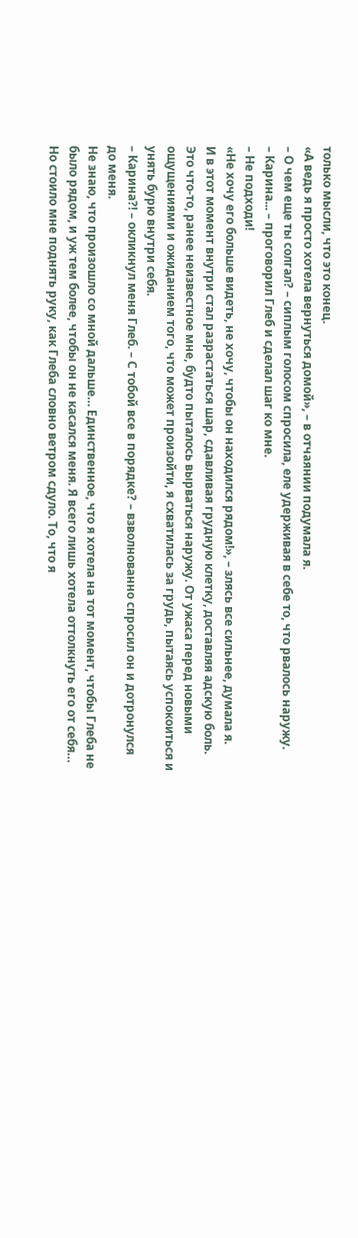только мысли, что это конец.
«А ведь я просто хотела вернуться домой», – в отчаянии подумала я.
– О чем еще ты солгал? – сиплым голосом спросила, еле удерживая в себе то, что рвалось наружу.
– Карина... – проговорил Глеб и сделал шаг ко мне.
– Не подходи!
«Не хочу его больше видеть, не хочу, чтобы он находился рядом!», – злясь все сильнее, думала я.
И в этот момент внутри стал разрастаться шар, сдавливая грудную клетку, доставляя адскую боль. Это что-то, ранее неизвестное мне, будто пыталось вырваться наружу. От ужаса перед новыми ощущениями и ожиданием того, что может произойти, я схватилась за грудь, пытаясь успокоиться и унять бурю внутри себя.
– Карина?! – окликнул меня Глеб. – С тобой все в порядке? – взволнованно спросил он и дотронулся до меня.
Не знаю, что произошло со мной дальше… Единственное, что я хотела на тот момент, чтобы Глеба не было рядом, и уж тем более, чтобы он не касался меня. Я всего лишь хотела оттолкнуть его от себя… Но стоило мне поднять руку, как Глеба словно ветром сдуло. То, что я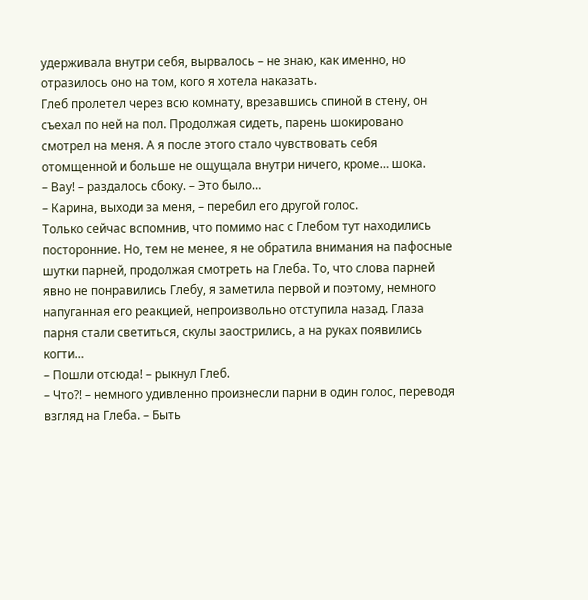удерживала внутри себя, вырвалось – не знаю, как именно, но отразилось оно на том, кого я хотела наказать.
Глеб пролетел через всю комнату, врезавшись спиной в стену, он съехал по ней на пол. Продолжая сидеть, парень шокировано смотрел на меня. А я после этого стало чувствовать себя отомщенной и больше не ощущала внутри ничего, кроме… шока.
– Вау! – раздалось сбоку. – Это было…
– Карина, выходи за меня, – перебил его другой голос.
Только сейчас вспомнив, что помимо нас с Глебом тут находились посторонние. Но, тем не менее, я не обратила внимания на пафосные шутки парней, продолжая смотреть на Глеба. То, что слова парней явно не понравились Глебу, я заметила первой и поэтому, немного напуганная его реакцией, непроизвольно отступила назад. Глаза парня стали светиться, скулы заострились, а на руках появились когти…
– Пошли отсюда! – рыкнул Глеб.
– Что?! – немного удивленно произнесли парни в один голос, переводя взгляд на Глеба. – Быть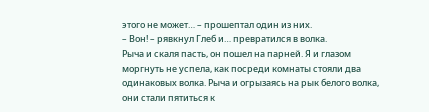этого не может… – прошептал один из них.
– Вон! – рявкнул Глеб и… превратился в волка.
Рыча и скаля пасть, он пошел на парней. Я и глазом моргнуть не успела, как посреди комнаты стояли два одинаковых волка. Рыча и огрызаясь на рык белого волка, они стали пятиться к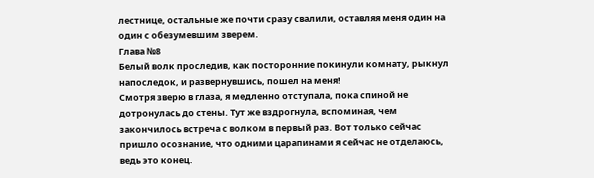лестнице, остальные же почти сразу свалили, оставляя меня один на один с обезумевшим зверем.
Глава №8
Белый волк проследив, как посторонние покинули комнату, рыкнул напоследок, и развернувшись, пошел на меня!
Смотря зверю в глаза, я медленно отступала, пока спиной не дотронулась до стены. Тут же вздрогнула, вспоминая, чем закончилось встреча с волком в первый раз. Вот только сейчас пришло осознание, что одними царапинами я сейчас не отделаюсь, ведь это конец.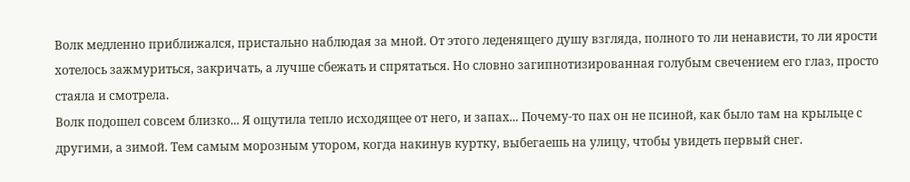Волк медленно приближался, пристально наблюдая за мной. От этого леденящего душу взгляда, полного то ли ненависти, то ли ярости хотелось зажмуриться, закричать, а лучше сбежать и спрятаться. Но словно загипнотизированная голубым свечением его глаз, просто стаяла и смотрела.
Волк подошел совсем близко... Я ощутила тепло исходящее от него, и запах... Почему-то пах он не псиной, как было там на крыльце с другими, а зимой. Тем самым морозным утором, когда накинув куртку, выбегаешь на улицу, чтобы увидеть первый снег.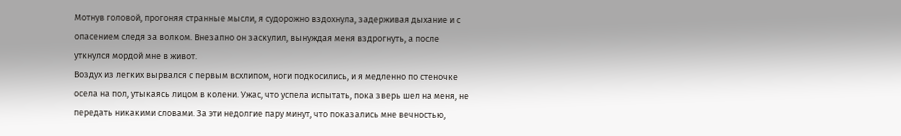Мотнув головой, прогоняя странные мысли, я судорожно вздохнула, задерживая дыхание и с опасением следя за волком. Внезапно он заскулил, вынуждая меня вздрогнуть, а после уткнулся мордой мне в живот.
Воздух из легких вырвался с первым всхлипом, ноги подкосились, и я медленно по стеночке осела на пол, утыкаясь лицом в колени. Ужас, что успела испытать, пока зверь шел на меня, не передать никакими словами. За эти недолгие пару минут, что показались мне вечностью,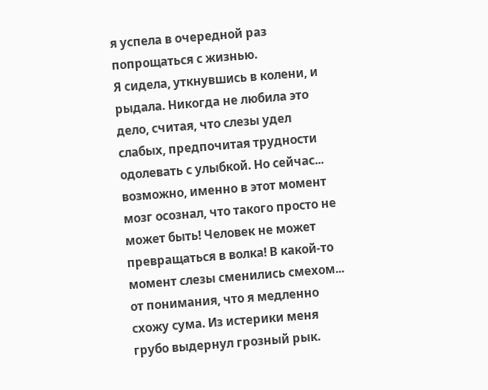я успела в очередной раз попрощаться с жизнью.
Я сидела, уткнувшись в колени, и рыдала. Никогда не любила это дело, считая, что слезы удел слабых, предпочитая трудности одолевать с улыбкой. Но сейчас... возможно, именно в этот момент мозг осознал, что такого просто не может быть! Человек не может превращаться в волка! В какой-то момент слезы сменились смехом... от понимания, что я медленно схожу сума. Из истерики меня грубо выдернул грозный рык.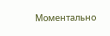Моментально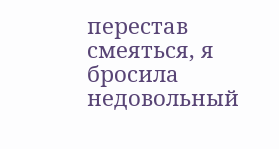перестав смеяться, я бросила недовольный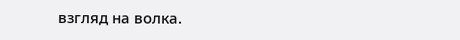взгляд на волка.